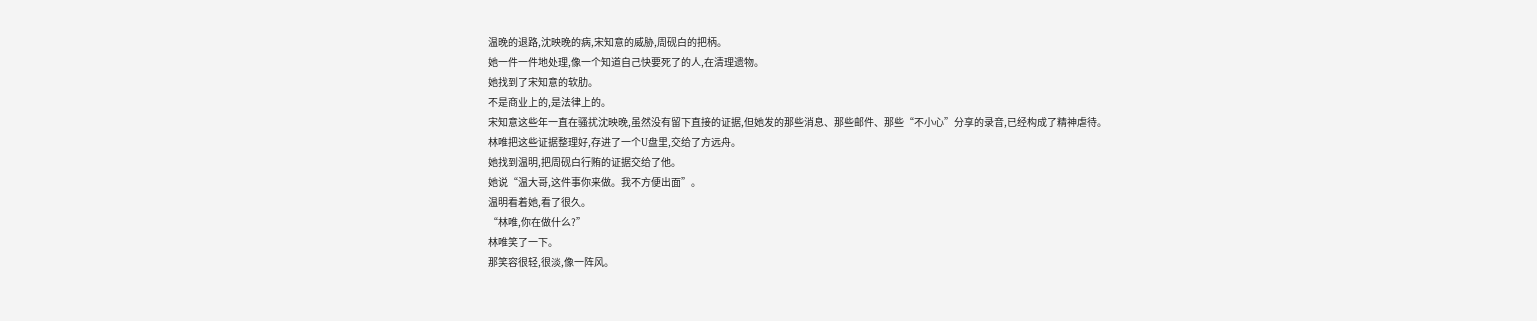温晚的退路,沈映晚的病,宋知意的威胁,周砚白的把柄。
她一件一件地处理,像一个知道自己快要死了的人,在清理遗物。
她找到了宋知意的软肋。
不是商业上的,是法律上的。
宋知意这些年一直在骚扰沈映晚,虽然没有留下直接的证据,但她发的那些消息、那些邮件、那些“不小心”分享的录音,已经构成了精神虐待。
林唯把这些证据整理好,存进了一个U盘里,交给了方远舟。
她找到温明,把周砚白行贿的证据交给了他。
她说“温大哥,这件事你来做。我不方便出面”。
温明看着她,看了很久。
“林唯,你在做什么?”
林唯笑了一下。
那笑容很轻,很淡,像一阵风。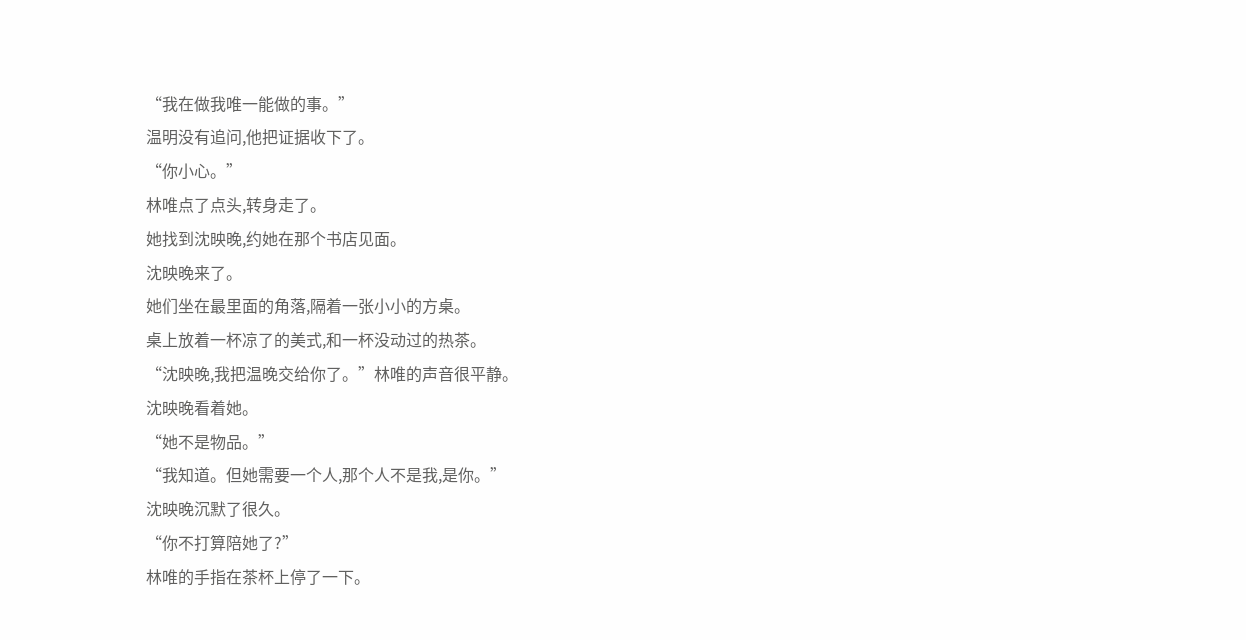“我在做我唯一能做的事。”
温明没有追问,他把证据收下了。
“你小心。”
林唯点了点头,转身走了。
她找到沈映晚,约她在那个书店见面。
沈映晚来了。
她们坐在最里面的角落,隔着一张小小的方桌。
桌上放着一杯凉了的美式,和一杯没动过的热茶。
“沈映晚,我把温晚交给你了。”林唯的声音很平静。
沈映晚看着她。
“她不是物品。”
“我知道。但她需要一个人,那个人不是我,是你。”
沈映晚沉默了很久。
“你不打算陪她了?”
林唯的手指在茶杯上停了一下。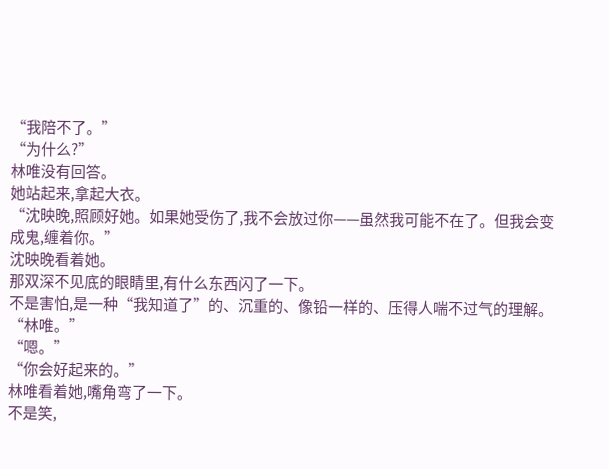“我陪不了。”
“为什么?”
林唯没有回答。
她站起来,拿起大衣。
“沈映晚,照顾好她。如果她受伤了,我不会放过你——虽然我可能不在了。但我会变成鬼,缠着你。”
沈映晚看着她。
那双深不见底的眼睛里,有什么东西闪了一下。
不是害怕,是一种“我知道了”的、沉重的、像铅一样的、压得人喘不过气的理解。
“林唯。”
“嗯。”
“你会好起来的。”
林唯看着她,嘴角弯了一下。
不是笑,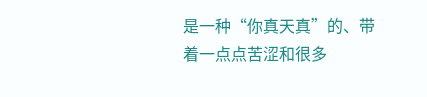是一种“你真天真”的、带着一点点苦涩和很多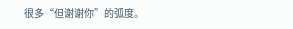很多“但谢谢你”的弧度。